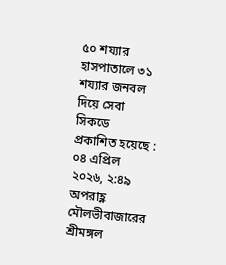৫০ শয্যার হাসপাতালে ৩১ শয্যার জনবল দিয়ে সেবা
সিকডে
প্রকাশিত হয়েছে : ০৪ এপ্রিল ২০২৬, ২:৪৯ অপরাহ্ণ
মৌলভীবাজারের শ্রীমঙ্গল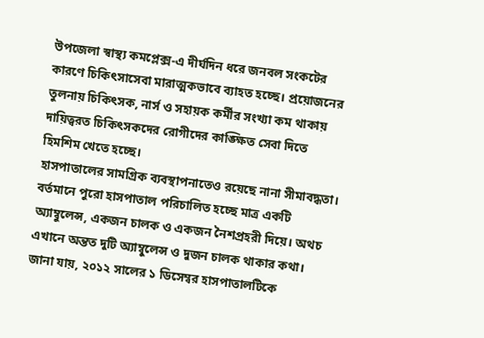উপজেলা স্বাস্থ্য কমপ্লেক্স-এ দীর্ঘদিন ধরে জনবল সংকটের কারণে চিকিৎসাসেবা মারাত্মকভাবে ব্যাহত হচ্ছে। প্রয়োজনের তুলনায় চিকিৎসক, নার্স ও সহায়ক কর্মীর সংখ্যা কম থাকায় দায়িত্বরত চিকিৎসকদের রোগীদের কাঙ্ক্ষিত সেবা দিতে হিমশিম খেতে হচ্ছে।
হাসপাতালের সামগ্রিক ব্যবস্থাপনাতেও রয়েছে নানা সীমাবদ্ধতা। বর্তমানে পুরো হাসপাতাল পরিচালিত হচ্ছে মাত্র একটি অ্যাম্বুলেন্স, একজন চালক ও একজন নৈশপ্রহরী দিয়ে। অথচ এখানে অন্তত দুটি অ্যাম্বুলেন্স ও দুজন চালক থাকার কথা।
জানা যায়, ২০১২ সালের ১ ডিসেম্বর হাসপাতালটিকে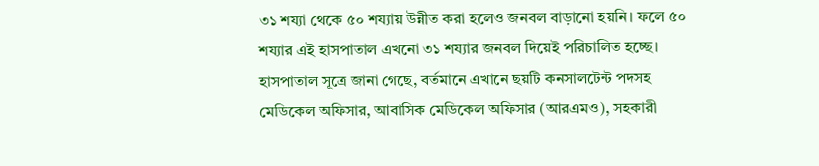৩১ শয্যা থেকে ৫০ শয্যায় উন্নীত করা হলেও জনবল বাড়ানো হয়নি। ফলে ৫০ শয্যার এই হাসপাতাল এখনো ৩১ শয্যার জনবল দিয়েই পরিচালিত হচ্ছে।
হাসপাতাল সূত্রে জানা গেছে, বর্তমানে এখানে ছয়টি কনসালটেন্ট পদসহ মেডিকেল অফিসার, আবাসিক মেডিকেল অফিসার (আরএমও), সহকারী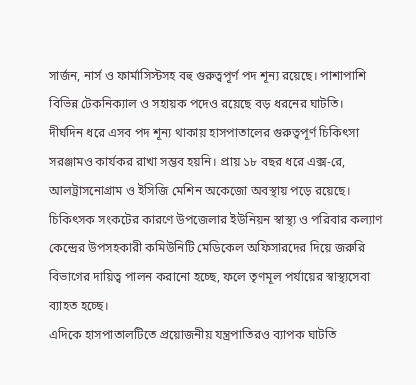সার্জন, নার্স ও ফার্মাসিস্টসহ বহু গুরুত্বপূর্ণ পদ শূন্য রয়েছে। পাশাপাশি বিভিন্ন টেকনিক্যাল ও সহায়ক পদেও রয়েছে বড় ধরনের ঘাটতি।
দীর্ঘদিন ধরে এসব পদ শূন্য থাকায় হাসপাতালের গুরুত্বপূর্ণ চিকিৎসা সরঞ্জামও কার্যকর রাখা সম্ভব হয়নি। প্রায় ১৮ বছর ধরে এক্স-রে, আলট্রাসনোগ্রাম ও ইসিজি মেশিন অকেজো অবস্থায় পড়ে রয়েছে।
চিকিৎসক সংকটের কারণে উপজেলার ইউনিয়ন স্বাস্থ্য ও পরিবার কল্যাণ কেন্দ্রের উপসহকারী কমিউনিটি মেডিকেল অফিসারদের দিয়ে জরুরি বিভাগের দায়িত্ব পালন করানো হচ্ছে, ফলে তৃণমূল পর্যায়ের স্বাস্থ্যসেবা ব্যাহত হচ্ছে।
এদিকে হাসপাতালটিতে প্রয়োজনীয় যন্ত্রপাতিরও ব্যাপক ঘাটতি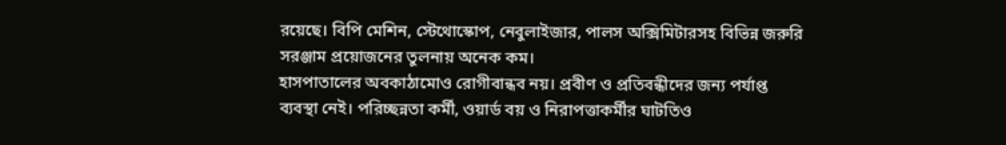রয়েছে। বিপি মেশিন, স্টেথোস্কোপ, নেবুলাইজার, পালস অক্সিমিটারসহ বিভিন্ন জরুরি সরঞ্জাম প্রয়োজনের তুলনায় অনেক কম।
হাসপাতালের অবকাঠামোও রোগীবান্ধব নয়। প্রবীণ ও প্রতিবন্ধীদের জন্য পর্যাপ্ত ব্যবস্থা নেই। পরিচ্ছন্নতা কর্মী, ওয়ার্ড বয় ও নিরাপত্তাকর্মীর ঘাটতিও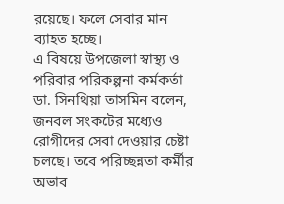রয়েছে। ফলে সেবার মান ব্যাহত হচ্ছে।
এ বিষয়ে উপজেলা স্বাস্থ্য ও পরিবার পরিকল্পনা কর্মকর্তা ডা. সিনথিয়া তাসমিন বলেন, জনবল সংকটের মধ্যেও রোগীদের সেবা দেওয়ার চেষ্টা চলছে। তবে পরিচ্ছন্নতা কর্মীর অভাব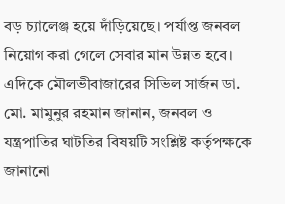বড় চ্যালেঞ্জ হয়ে দাঁড়িয়েছে। পর্যাপ্ত জনবল নিয়োগ করা গেলে সেবার মান উন্নত হবে।
এদিকে মৌলভীবাজারের সিভিল সার্জন ডা. মো. মামুনুর রহমান জানান, জনবল ও যন্ত্রপাতির ঘাটতির বিষয়টি সংশ্লিষ্ট কর্তৃপক্ষকে জানানো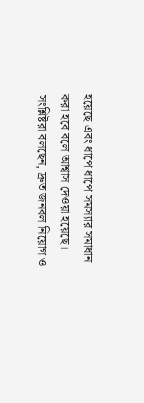হয়েছে এবং ধাপে ধাপে সমস্যার সমাধান করা হবে বলে আশ্বাস দেওয়া হয়েছে।
সংশ্লিষ্টরা বলছেন, দ্রুত জনবল নিয়োগ ও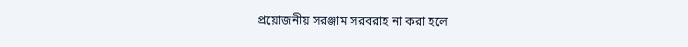প্রয়োজনীয় সরঞ্জাম সরবরাহ না করা হলে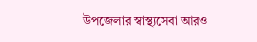উপজেলার স্বাস্থ্যসেবা আরও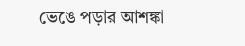ভেঙে পড়ার আশঙ্কা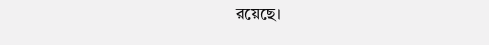রয়েছে।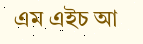এম এইচ আ